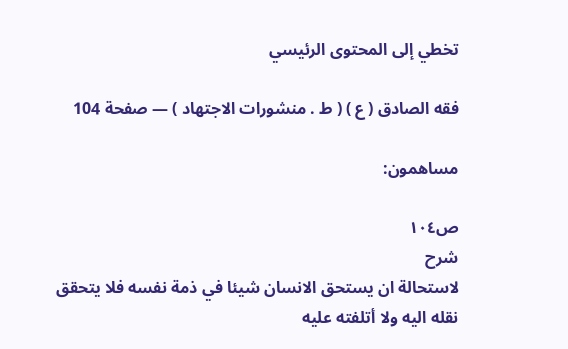تخطي إلى المحتوى الرئيسي

فقه الصادق ( ع ) ( ط . منشورات الاجتهاد ) — صفحة 104

مساهمون:

ص١٠٤
شرح
لاستحالة ان يستحق الانسان شيئا في ذمة نفسه فلا يتحقق نقله اليه ولا أتلفته عليه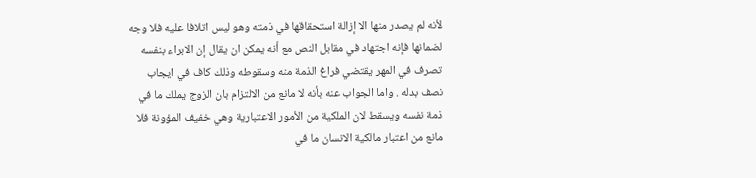لأنه لم يصدر منها الا إزالة استحقاقها في ذمته وهو ليس اتلافا عليه فلا وجه لضمانها فإنه اجتهاد في مقابل النص مع أنه يمكن ان يقال إن الابراء بنفسه تصرف في المهر يقتضي فراغ الذمة منه وسقوطه وذلك كاف في ايجاب نصف بدله . واما الجواب عنه بأنه لا مانع من الالتزام بان الزوج يملك ما في ذمة نفسه ويسقط لان الملكية من الأمور الاعتبارية وهي خفيف المؤونة فلا مانع من اعتبار مالكية الانسان ما في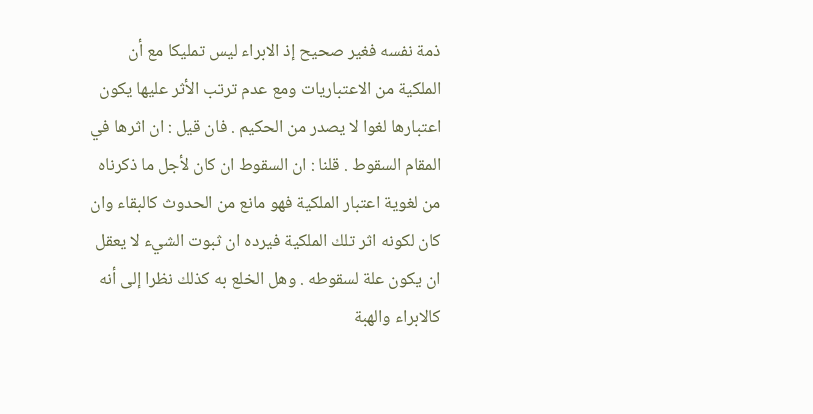ذمة نفسه فغير صحيح إذ الابراء ليس تمليكا مع أن الملكية من الاعتباريات ومع عدم ترتب الأثر عليها يكون اعتبارها لغوا لا يصدر من الحكيم . فان قيل : ان اثرها في المقام السقوط . قلنا : ان السقوط ان كان لأجل ما ذكرناه من لغوية اعتبار الملكية فهو مانع من الحدوث كالبقاء وان كان لكونه اثر تلك الملكية فيرده ان ثبوت الشيء لا يعقل ان يكون علة لسقوطه . وهل الخلع به كذلك نظرا إلى أنه كالابراء والهبة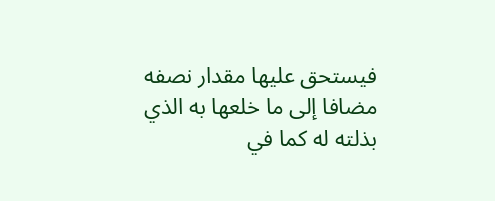فيستحق عليها مقدار نصفه مضافا إلى ما خلعها به الذي بذلته له كما في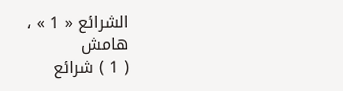الشرائع « 1 » ،
هامش
( 1 ) شرائع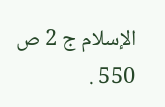الإسلام ج 2 ص 550 .